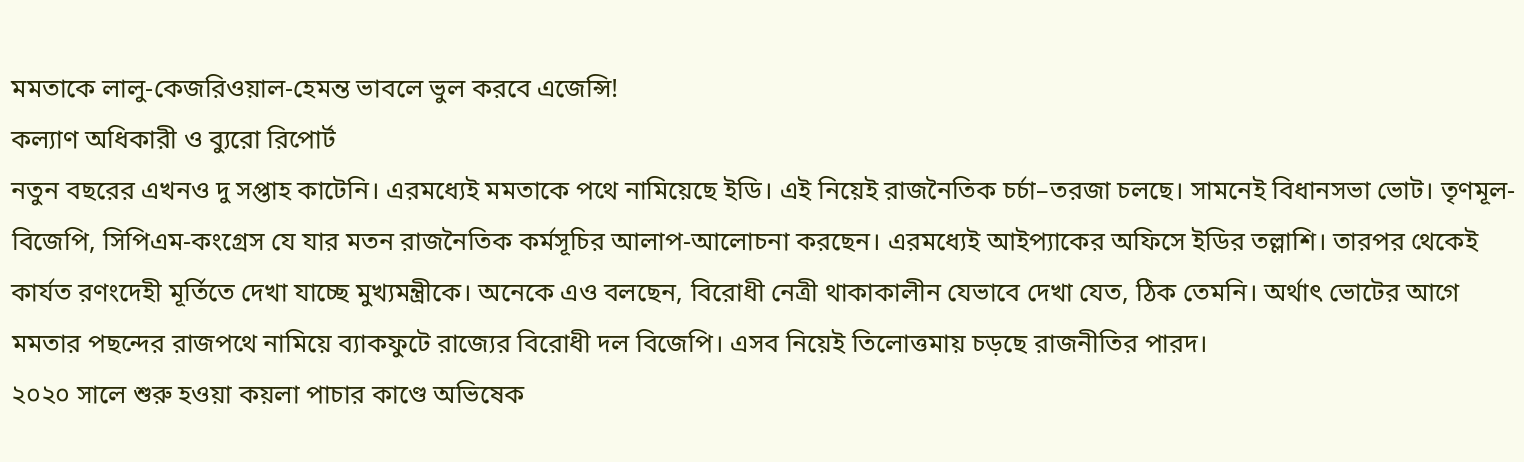মমতাকে লালু-কেজরিওয়াল-হেমন্ত ভাবলে ভুল করবে এজেন্সি!
কল্যাণ অধিকারী ও ব্যুরো রিপোর্ট
নতুন বছরের এখনও দু সপ্তাহ কাটেনি। এরমধ্যেই মমতাকে পথে নামিয়েছে ইডি। এই নিয়েই রাজনৈতিক চর্চা–তরজা চলছে। সামনেই বিধানসভা ভোট। তৃণমূল-বিজেপি, সিপিএম-কংগ্রেস যে যার মতন রাজনৈতিক কর্মসূচির আলাপ-আলোচনা করছেন। এরমধ্যেই আইপ্যাকের অফিসে ইডির তল্লাশি। তারপর থেকেই কার্যত রণংদেহী মূর্তিতে দেখা যাচ্ছে মুখ্যমন্ত্রীকে। অনেকে এও বলছেন, বিরোধী নেত্রী থাকাকালীন যেভাবে দেখা যেত, ঠিক তেমনি। অর্থাৎ ভোটের আগে মমতার পছন্দের রাজপথে নামিয়ে ব্যাকফুটে রাজ্যের বিরোধী দল বিজেপি। এসব নিয়েই তিলোত্তমায় চড়ছে রাজনীতির পারদ।
২০২০ সালে শুরু হওয়া কয়লা পাচার কাণ্ডে অভিষেক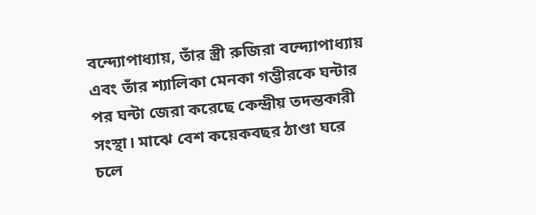বন্দ্যোপাধ্যায়, তাঁর স্ত্রী রুজিরা বন্দ্যোপাধ্যায় এবং তাঁর শ্যালিকা মেনকা গম্ভীরকে ঘন্টার পর ঘন্টা জেরা করেছে কেন্দ্রীয় তদন্তকারী সংস্থা। মাঝে বেশ কয়েকবছর ঠাণ্ডা ঘরে চলে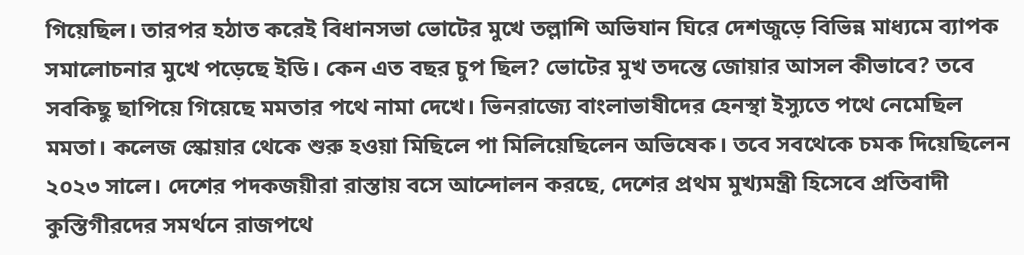গিয়েছিল। তারপর হঠাত করেই বিধানসভা ভোটের মুখে তল্লাশি অভিযান ঘিরে দেশজুড়ে বিভিন্ন মাধ্যমে ব্যাপক সমালোচনার মুখে পড়েছে ইডি। কেন এত বছর চুপ ছিল? ভোটের মুখ তদন্তে জোয়ার আসল কীভাবে? তবে সবকিছু ছাপিয়ে গিয়েছে মমতার পথে নামা দেখে। ভিনরাজ্যে বাংলাভাষীদের হেনস্থা ইস্যুতে পথে নেমেছিল মমতা। কলেজ স্কোয়ার থেকে শুরু হওয়া মিছিলে পা মিলিয়েছিলেন অভিষেক। তবে সবথেকে চমক দিয়েছিলেন ২০২৩ সালে। দেশের পদকজয়ীরা রাস্তায় বসে আন্দোলন করছে, দেশের প্রথম মুখ্যমন্ত্রী হিসেবে প্রতিবাদী কুস্তিগীরদের সমর্থনে রাজপথে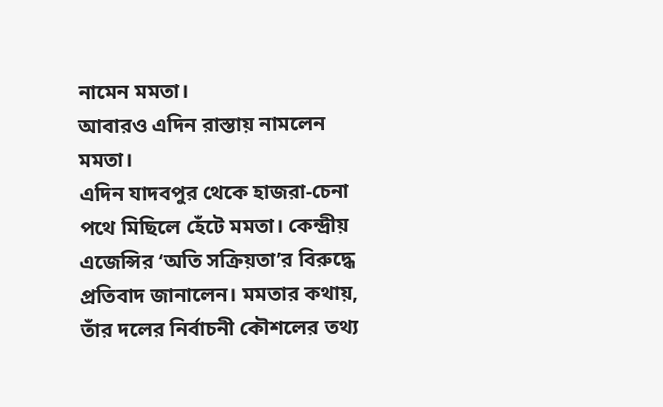নামেন মমতা।
আবারও এদিন রাস্তায় নামলেন মমতা।
এদিন যাদবপুর থেকে হাজরা-চেনা পথে মিছিলে হেঁটে মমতা। কেন্দ্রীয় এজেন্সির ‘অতি সক্রিয়তা’র বিরুদ্ধে প্রতিবাদ জানালেন। মমতার কথায়, তাঁর দলের নির্বাচনী কৌশলের তথ্য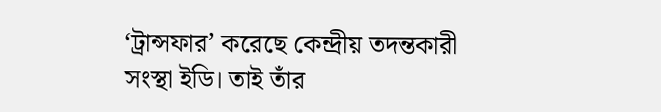‘ট্রান্সফার’ করেছে কেন্দ্রীয় তদন্তকারী সংস্থা ইডি। তাই তাঁর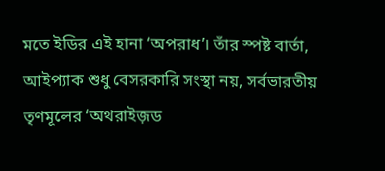মতে ইডির এই হানা ‘অপরাধ’। তাঁর স্পষ্ট বার্তা, আইপ্যাক শুধু বেসরকারি সংস্থা নয়, সর্বভারতীয় তৃণমূলের ‘অথরাইজ়ড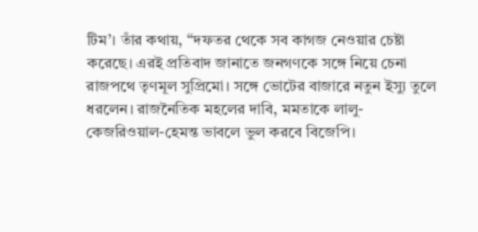টিম’। তাঁর কথায়, ‘‘দফতর থেকে সব কাগজ নেওয়ার চেষ্টা করেছে। এরই প্রতিবাদ জানাতে জনগণকে সঙ্গে নিয়ে চেনা রাজপথে তৃণমূল সুপ্রিমো। সঙ্গে ভোটের বাজারে নতুন ইস্যু তুলে ধরলেন। রাজনৈতিক মহলের দাবি, মমতাকে লালু-কেজরিওয়াল-হেমন্ত ভাবলে ভুল করবে বিজেপি।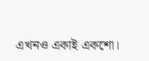এখনও একাই একশো।